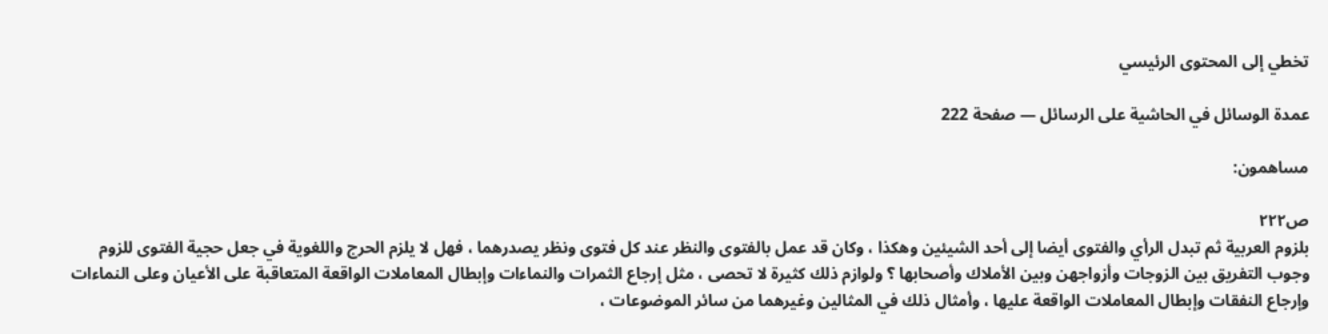تخطي إلى المحتوى الرئيسي

عمدة الوسائل في الحاشية على الرسائل — صفحة 222

مساهمون:

ص٢٢٢
بلزوم العربية ثم تبدل الرأي والفتوى أيضا إلى أحد الشيئين وهكذا ، وكان قد عمل بالفتوى والنظر عند كل فتوى ونظر يصدرهما ، فهل لا يلزم الحرج واللغوية في جعل حجية الفتوى للزوم وجوب التفريق بين الزوجات وأزواجهن وبين الأملاك وأصحابها ؟ ولوازم ذلك كثيرة لا تحصى ، مثل إرجاع الثمرات والنماءات وإبطال المعاملات الواقعة المتعاقبة على الأعيان وعلى النماءات وإرجاع النفقات وإبطال المعاملات الواقعة عليها ، وأمثال ذلك في المثالين وغيرهما من سائر الموضوعات ،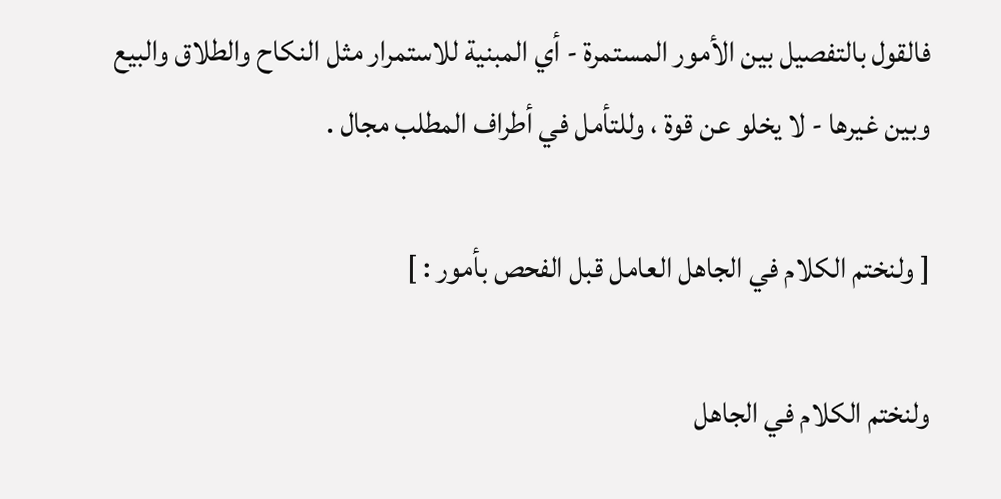فالقول بالتفصيل بين الأمور المستمرة - أي المبنية للاستمرار مثل النكاح والطلاق والبيع وبين غيرها - لا يخلو عن قوة ، وللتأمل في أطراف المطلب مجال .

[ ولنختم الكلام في الجاهل العامل قبل الفحص بأمور : ]

ولنختم الكلام في الجاهل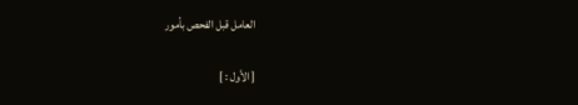العامل قبل الفحص بأمور

[ الأول : ]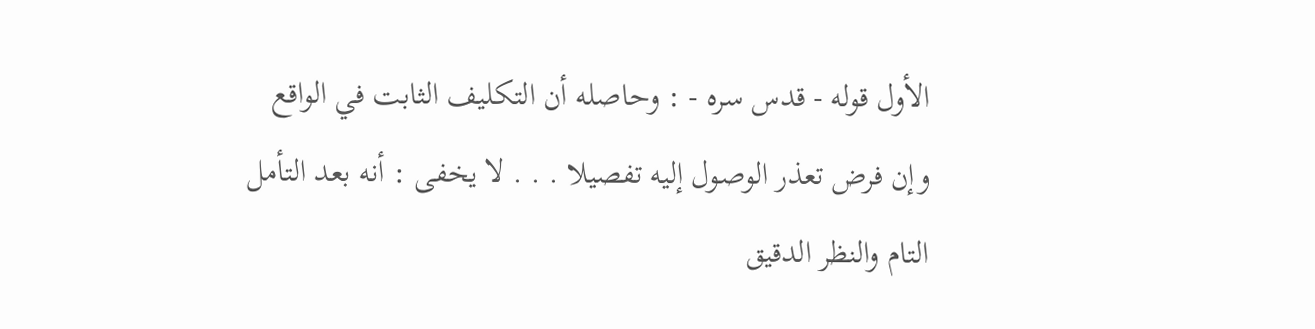الأول قوله - قدس سره - : وحاصله أن التكليف الثابت في الواقع وإن فرض تعذر الوصول إليه تفصيلا . . . لا يخفى : أنه بعد التأمل التام والنظر الدقيق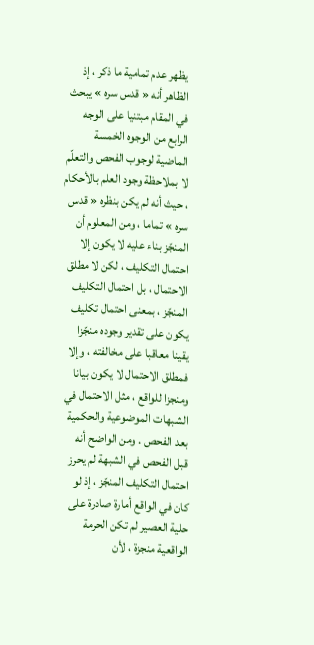يظهر عدم تمامية ما ذكر ، إذ الظاهر أنه « قدس سره » يبحث في المقام مبتنيا على الوجه الرابع من الوجوه الخمسة الماضية لوجوب الفحص والتعلّم لا بملاحظة وجود العلم بالأحكام ، حيث أنه لم يكن بنظره « قدس سره » تماما ، ومن المعلوم أن المنجّز بناء عليه لا يكون إلا احتمال التكليف ، لكن لا مطلق الاحتمال ، بل احتمال التكليف المنجّز ، بمعنى احتمال تكليف يكون على تقدير وجوده منجّزا يقينا معاقبا على مخالفته ، وإلا فمطلق الاحتمال لا يكون بيانا ومنجزا للواقع ، مثل الاحتمال في الشبهات الموضوعية والحكمية بعد الفحص . ومن الواضح أنه قبل الفحص في الشبهة لم يحرز احتمال التكليف المنجّز ، إذ لو كان في الواقع أمارة صادرة على حلية العصير لم تكن الحرمة الواقعية منجزة ، لأن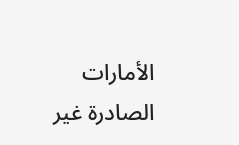الأمارات الصادرة غير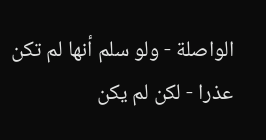الواصلة - ولو سلم أنها لم تكن عذرا - لكن لم يكن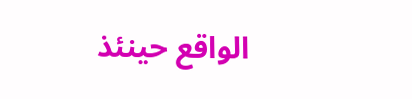الواقع حينئذ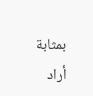بمثابة أراد